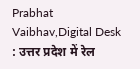Prabhat Vaibhav,Digital Desk : उत्तर प्रदेश में रेल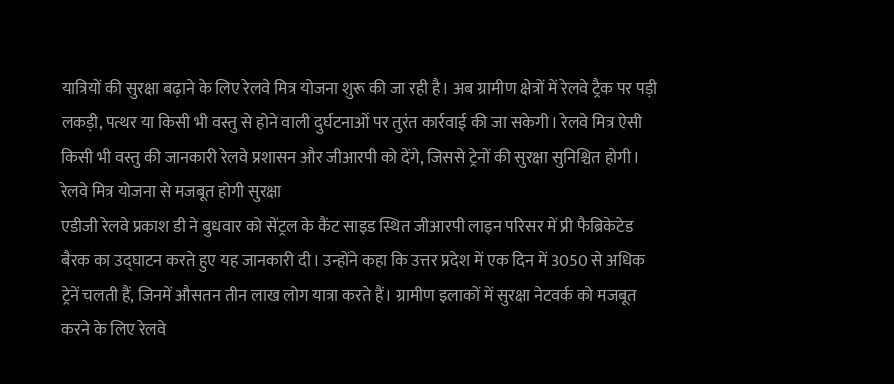यात्रियों की सुरक्षा बढ़ाने के लिए रेलवे मित्र योजना शुरू की जा रही है। अब ग्रामीण क्षेत्रों में रेलवे ट्रैक पर पड़ी लकड़ी, पत्थर या किसी भी वस्तु से होने वाली दुर्घटनाओं पर तुरंत कार्रवाई की जा सकेगी। रेलवे मित्र ऐसी किसी भी वस्तु की जानकारी रेलवे प्रशासन और जीआरपी को देंगे, जिससे ट्रेनों की सुरक्षा सुनिश्चित होगी।
रेलवे मित्र योजना से मजबूत होगी सुरक्षा
एडीजी रेलवे प्रकाश डी ने बुधवार को सेंट्रल के कैंट साइड स्थित जीआरपी लाइन परिसर में प्री फैब्रिकेटेड बैरक का उद्घाटन करते हुए यह जानकारी दी। उन्होंने कहा कि उत्तर प्रदेश में एक दिन में 3050 से अधिक ट्रेनें चलती हैं, जिनमें औसतन तीन लाख लोग यात्रा करते हैं। ग्रामीण इलाकों में सुरक्षा नेटवर्क को मजबूत करने के लिए रेलवे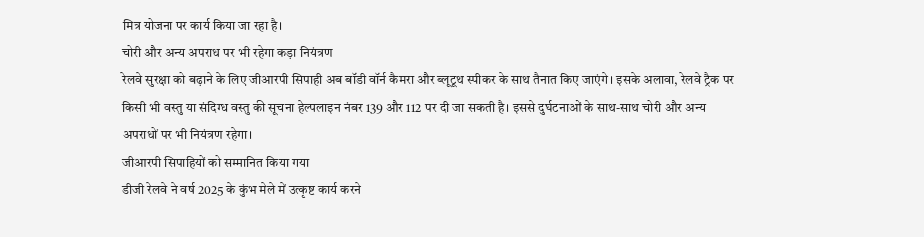मित्र योजना पर कार्य किया जा रहा है।
चोरी और अन्य अपराध पर भी रहेगा कड़ा नियंत्रण
रेलवे सुरक्षा को बढ़ाने के लिए जीआरपी सिपाही अब बॉडी वॉर्न कैमरा और ब्लूटूथ स्पीकर के साथ तैनात किए जाएंगे। इसके अलावा, रेलवे ट्रैक पर किसी भी वस्तु या संदिग्ध वस्तु की सूचना हेल्पलाइन नंबर 139 और 112 पर दी जा सकती है। इससे दुर्घटनाओं के साथ-साथ चोरी और अन्य अपराधों पर भी नियंत्रण रहेगा।
जीआरपी सिपाहियों को सम्मानित किया गया
डीजी रेलवे ने वर्ष 2025 के कुंभ मेले में उत्कृष्ट कार्य करने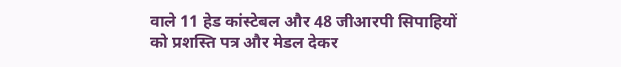वाले 11 हेड कांस्टेबल और 48 जीआरपी सिपाहियों को प्रशस्ति पत्र और मेडल देकर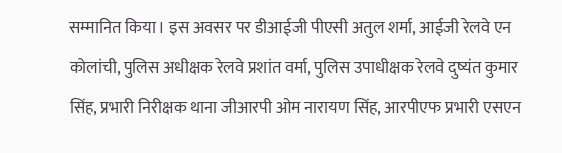सम्मानित किया। इस अवसर पर डीआईजी पीएसी अतुल शर्मा, आईजी रेलवे एन कोलांची, पुलिस अधीक्षक रेलवे प्रशांत वर्मा, पुलिस उपाधीक्षक रेलवे दुष्यंत कुमार सिंह, प्रभारी निरीक्षक थाना जीआरपी ओम नारायण सिंह, आरपीएफ प्रभारी एसएन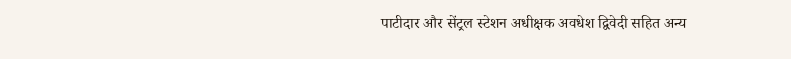पाटीदार और सेंट्रल स्टेशन अधीक्षक अवधेश द्विवेदी सहित अन्य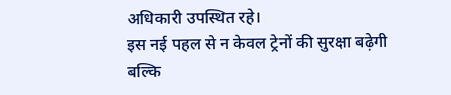अधिकारी उपस्थित रहे।
इस नई पहल से न केवल ट्रेनों की सुरक्षा बढ़ेगी बल्कि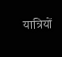यात्रियों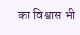का विश्वास भी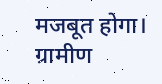मजबूत होगा। ग्रामीण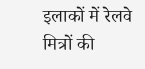इलाकों में रेलवे मित्रों की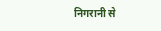निगरानी से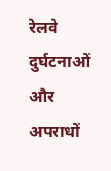रेलवे दुर्घटनाओं और अपराधों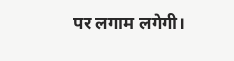पर लगाम लगेगी।